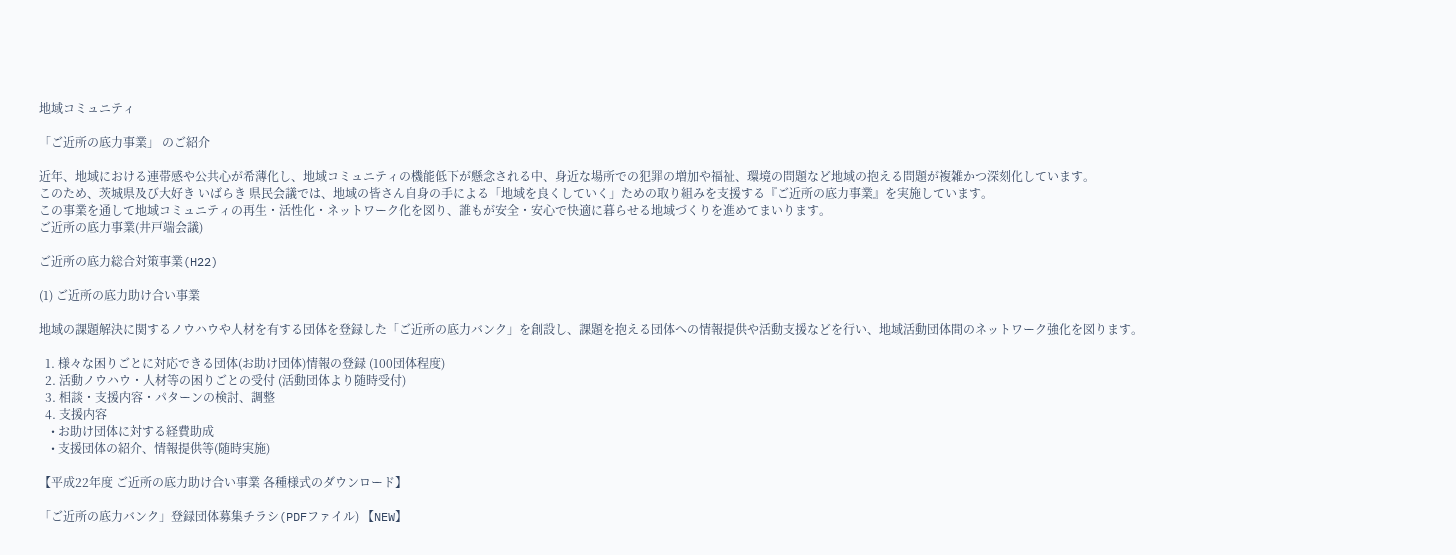地域コミュニティ

「ご近所の底力事業」 のご紹介

近年、地域における連帯感や公共心が希薄化し、地域コミュニティの機能低下が懸念される中、身近な場所での犯罪の増加や福祉、環境の問題など地域の抱える問題が複雑かつ深刻化しています。
このため、茨城県及び大好き いばらき 県民会議では、地域の皆さん自身の手による「地域を良くしていく」ための取り組みを支援する『ご近所の底力事業』を実施しています。
この事業を通して地域コミュニティの再生・活性化・ネットワーク化を図り、誰もが安全・安心で快適に暮らせる地域づくりを進めてまいります。
ご近所の底力事業(井戸端会議)

ご近所の底力総合対策事業(H22)

(1) ご近所の底力助け合い事業

地域の課題解決に関するノウハウや人材を有する団体を登録した「ご近所の底力バンク」を創設し、課題を抱える団体への情報提供や活動支援などを行い、地域活動団体間のネットワーク強化を図ります。

  1. 様々な困りごとに対応できる団体(お助け団体)情報の登録 (100団体程度)
  2. 活動ノウハウ・人材等の困りごとの受付 (活動団体より随時受付)
  3. 相談・支援内容・パターンの検討、調整
  4. 支援内容
    • お助け団体に対する経費助成
    • 支援団体の紹介、情報提供等(随時実施)

【平成22年度 ご近所の底力助け合い事業 各種様式のダウンロード】

「ご近所の底力バンク」登録団体募集チラシ(PDFファイル) 【NEW】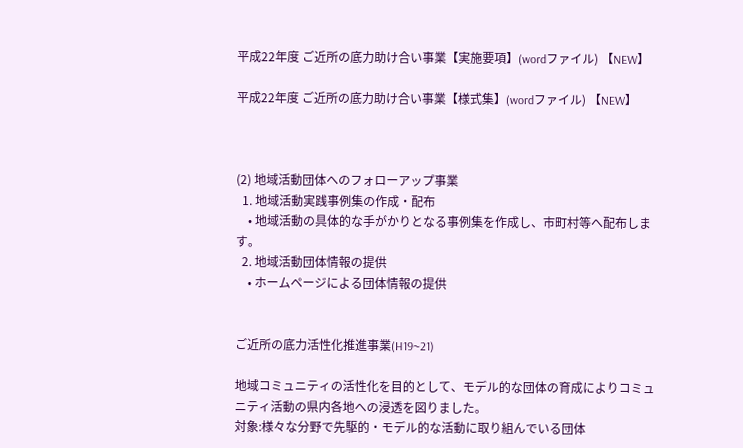平成22年度 ご近所の底力助け合い事業【実施要項】(wordファイル) 【NEW】

平成22年度 ご近所の底力助け合い事業【様式集】(wordファイル) 【NEW】



(2) 地域活動団体へのフォローアップ事業
  1. 地域活動実践事例集の作成・配布
    • 地域活動の具体的な手がかりとなる事例集を作成し、市町村等へ配布します。
  2. 地域活動団体情報の提供
    • ホームページによる団体情報の提供


ご近所の底力活性化推進事業(H19~21)

地域コミュニティの活性化を目的として、モデル的な団体の育成によりコミュニティ活動の県内各地への浸透を図りました。
対象:様々な分野で先駆的・モデル的な活動に取り組んでいる団体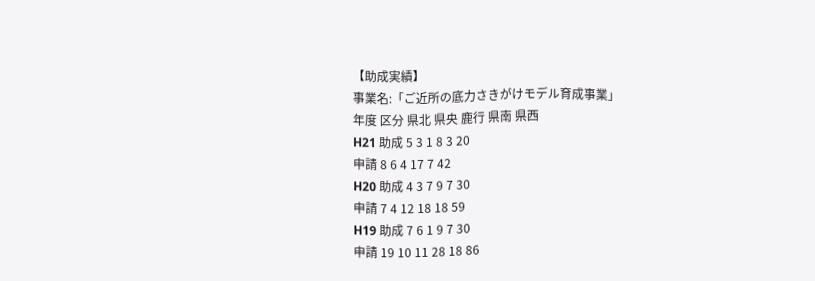【助成実績】
事業名:「ご近所の底力さきがけモデル育成事業」
年度 区分 県北 県央 鹿行 県南 県西
H21 助成 5 3 1 8 3 20
申請 8 6 4 17 7 42
H20 助成 4 3 7 9 7 30
申請 7 4 12 18 18 59
H19 助成 7 6 1 9 7 30
申請 19 10 11 28 18 86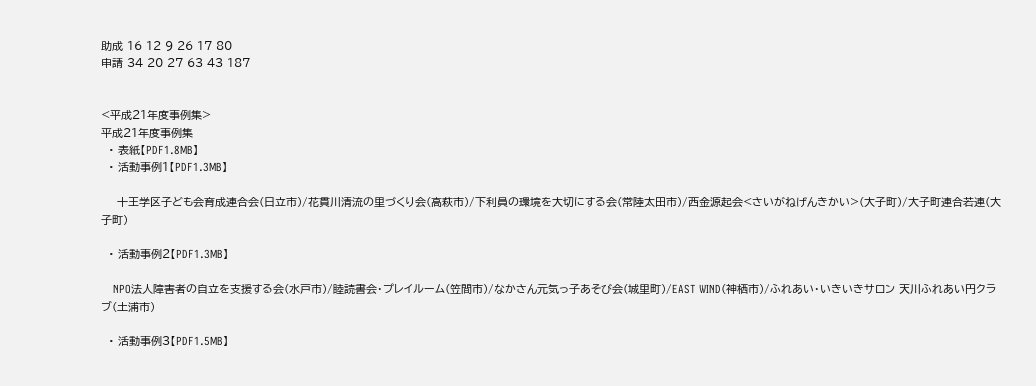助成 16 12 9 26 17 80
申請 34 20 27 63 43 187


<平成21年度事例集>
平成21年度事例集
  • 表紙【PDF1.8MB】
  • 活動事例1【PDF1.3MB】

    十王学区子ども会育成連合会(日立市)/花貫川清流の里づくり会(高萩市)/下利員の環境を大切にする会(常陸太田市)/西金源起会<さいがねげんきかい>(大子町)/大子町連合若連(大子町)

  • 活動事例2【PDF1.3MB】

    NPO法人障害者の自立を支援する会(水戸市)/睦読書会・プレイルーム(笠間市)/なかさん元気っ子あそび会(城里町)/EAST WIND(神栖市)/ふれあい・いきいきサロン 天川ふれあい円クラブ(土浦市)

  • 活動事例3【PDF1.5MB】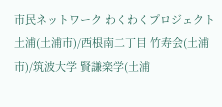市民ネットワーク わくわくプロジェクト土浦(土浦市)/西根南二丁目 竹寿会(土浦市)/筑波大学 賢謙楽学(土浦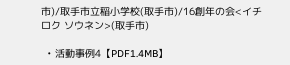市)/取手市立稲小学校(取手市)/16創年の会<イチロク ソウネン>(取手市)

  • 活動事例4【PDF1.4MB】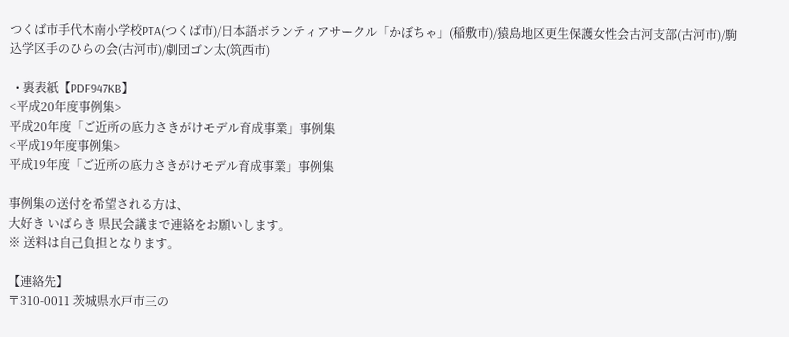つくば市手代木南小学校PTA(つくば市)/日本語ボランティアサークル「かぼちゃ」(稲敷市)/猿島地区更生保護女性会古河支部(古河市)/駒込学区手のひらの会(古河市)/劇団ゴン太(筑西市)

  • 裏表紙【PDF947KB】
<平成20年度事例集>
平成20年度「ご近所の底力さきがけモデル育成事業」事例集
<平成19年度事例集>
平成19年度「ご近所の底力さきがけモデル育成事業」事例集

事例集の送付を希望される方は、
大好き いばらき 県民会議まで連絡をお願いします。
※ 送料は自己負担となります。

【連絡先】
〒310-0011 茨城県水戸市三の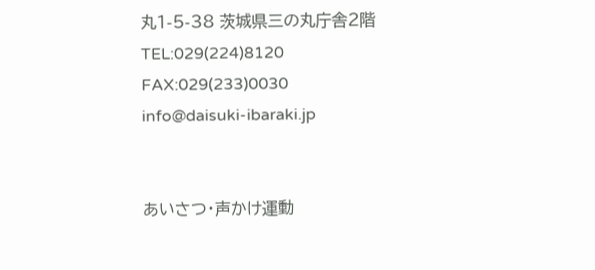丸1-5-38 茨城県三の丸庁舎2階
TEL:029(224)8120 FAX:029(233)0030
info@daisuki-ibaraki.jp


あいさつ・声かけ運動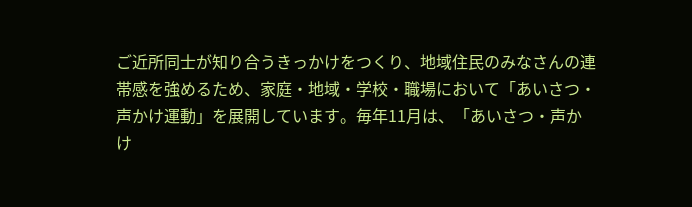ご近所同士が知り合うきっかけをつくり、地域住民のみなさんの連帯感を強めるため、家庭・地域・学校・職場において「あいさつ・声かけ運動」を展開しています。毎年11月は、「あいさつ・声かけ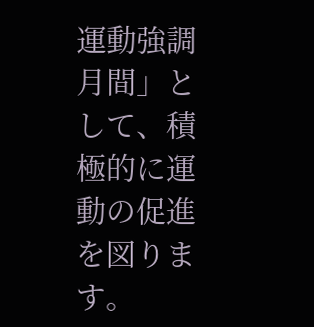運動強調月間」として、積極的に運動の促進を図ります。